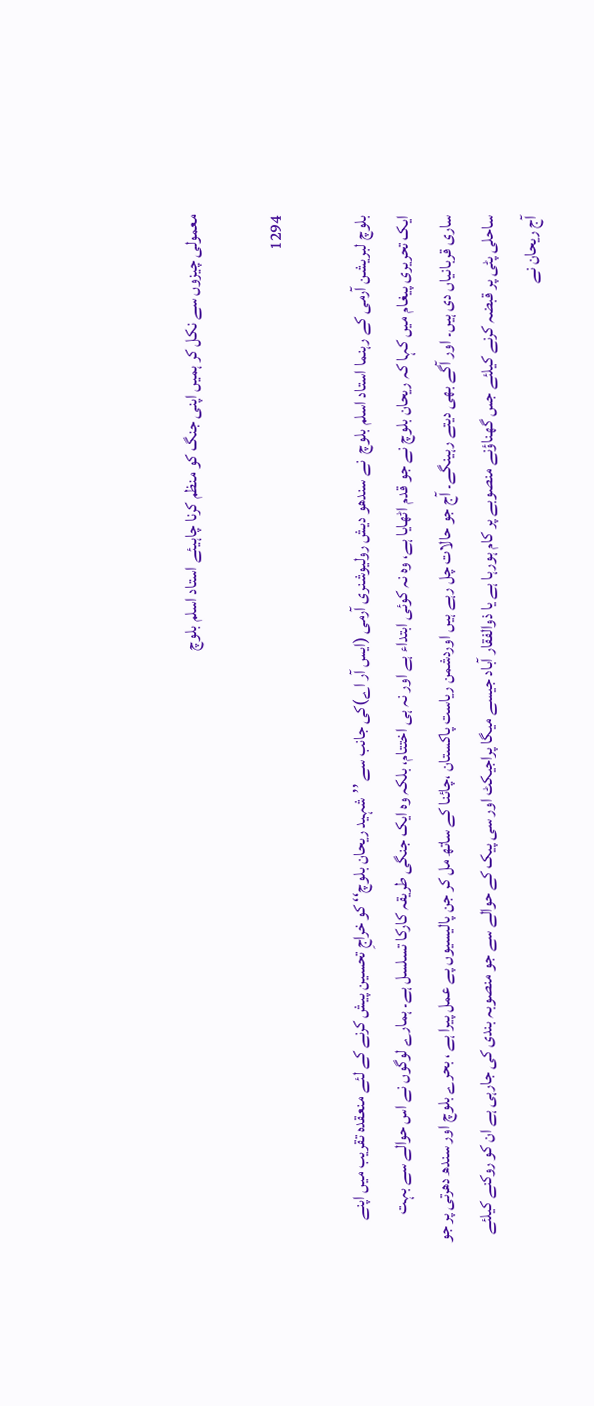معمولی چیزوں سے نکل کر ہمیں اپنی جنگ کو منظم کرنا چاہیئے استاد اسلم بلوچ

1294

بلوچ لبریشن آرمی کے رہنما استاد اسلم بلوچ  نے سندھو دیش رولیوشنری آرمی (ایس آر اے)کی جانب سے ’’شہید ریحان بلوچ‘‘ کو خراجِ تحسین پیش کرنے کے لئے منعقدہ تقریب میں اپنے ایک تحریری پیغام میں کہا کہ ریحان بلوچ نے جو قدم اٹھایا ہے، وہ نہ کوئی ابتداء ہے اور نہ ہی اختتام، بلکہ وہ ایک جنگی طریقہ کارکا تسلسل ہے۔ ہمارے لوگوں نے اس حوالے سے بہت ساری قربانیاں دی ہیں۔ اور آگے بھی دیتے رہینگے۔ آج جو حالات چل رہے ہیں اوردشمن ریاست پاکستان ،چائنا کے ساتھ مل کر جن پالیسیوں پے عمل پیرا ہے ، بحرے بلوچ اور سندھ دھرتی پر جو ساحلی پٹی پر قبضہ کرنے کیلئے جس گھناؤنے منصوبے پر کام ہورہا ہے یا ذوالفقار آباد جیسے میگا پراجیکٹ اور سی پیک کے حوالے سے جو منصوبہ بندی کی جارہی ہے ان کو روکنے کیلئے آج ریحان نے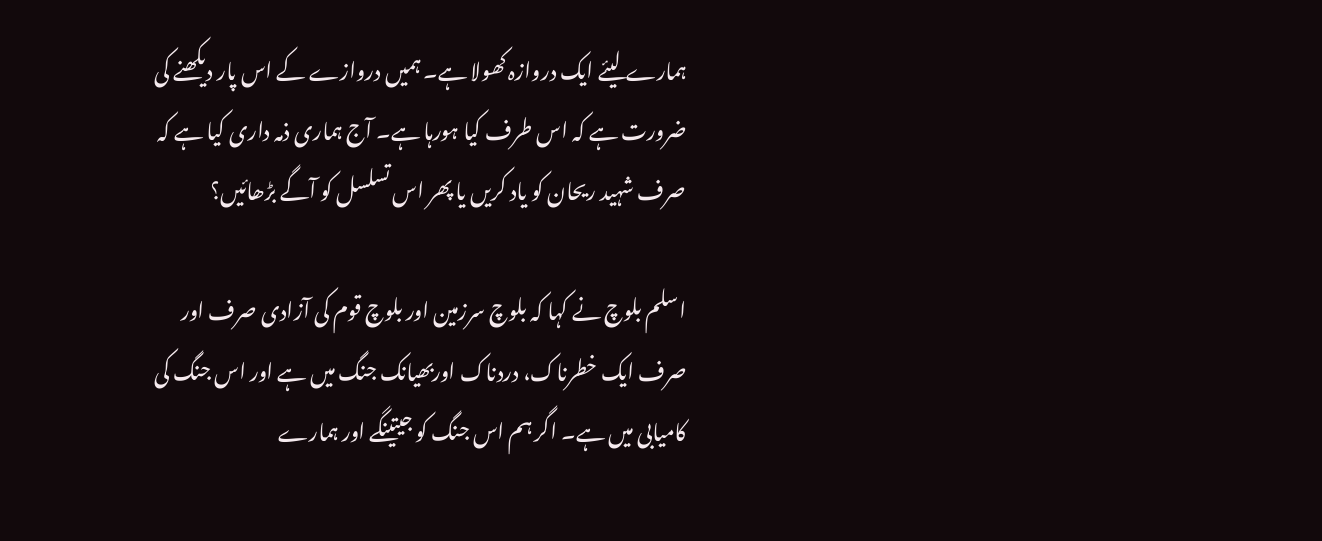ہمارے لیئے ایک دروازہ کھولا ہے۔ ہمیں دروازے کے اس پار دیکھنے کی ضرورت ہے کہ اس طرف کیا ہورہا ہے۔ آج ہماری ذمہ داری کیا ہے کہ صرف شہید ریحان کو یاد کریں یا پھر اس تسلسل کو آگے بڑھائیں؟

اسلم بلوچ نے کہا کہ بلوچ سرزمین اور بلوچ قوم کی آزادی صرف اور صرف ایک خطرناک، دردناک اوربھیانک جنگ میں ہے اور اس جنگ کی کامیابی میں ہے۔ اگر ہم اس جنگ کو جیتینگے اور ہمارے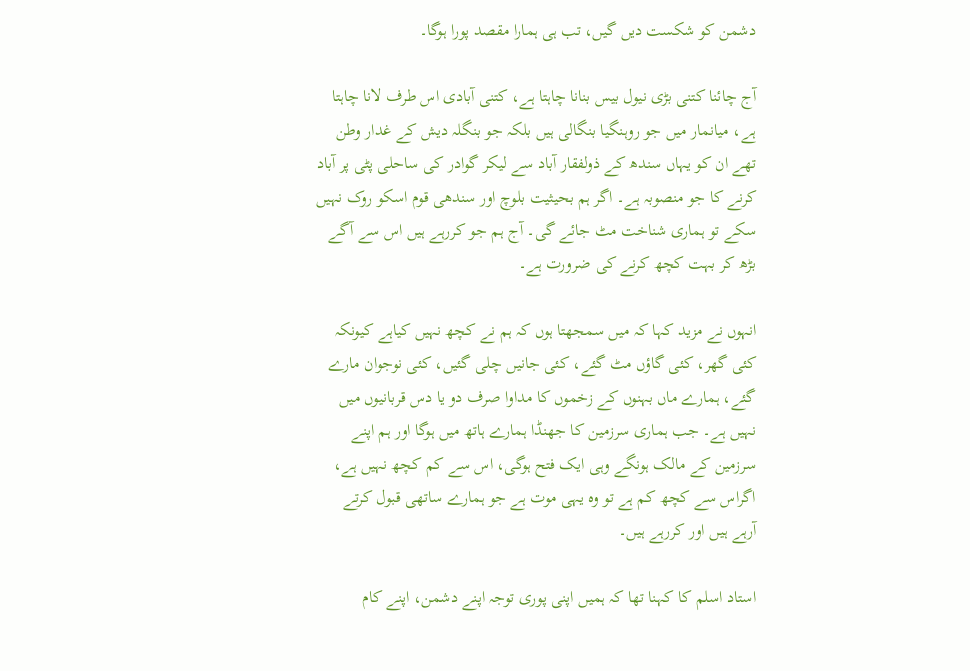دشمن کو شکست دیں گیں، تب ہی ہمارا مقصد پورا ہوگا۔

آج چائنا کتنی بڑی نیول بیس بنانا چاہتا ہے، کتنی آبادی اس طرف لانا چاہتا ہے، میانمار میں جو روہنگیا بنگالی ہیں بلکہ جو بنگلہ دیش کے غدار وطن تھے ان کو یہاں سندھ کے ذولفقار آباد سے لیکر گوادر کی ساحلی پٹی پر آباد کرنے کا جو منصوبہ ہے۔ اگر ہم بحیثیت بلوچ اور سندھی قوم اسکو روک نہیں سکے تو ہماری شناخت مٹ جائے گی۔ آج ہم جو کررہے ہیں اس سے آگے بڑھ کر بہت کچھ کرنے کی ضرورت ہے۔

انہوں نے مزید کہا کہ میں سمجھتا ہوں کہ ہم نے کچھ نہیں کیاہے کیونکہ کئی گھر، کئی گاؤں مٹ گئے، کئی جانیں چلی گئیں، کئی نوجوان مارے گئے، ہمارے ماں بہنوں کے زخموں کا مداوا صرف دو یا دس قربانیوں میں نہیں ہے۔ جب ہماری سرزمین کا جھنڈا ہمارے ہاتھ میں ہوگا اور ہم اپنے سرزمین کے مالک ہونگے وہی ایک فتح ہوگی، اس سے کم کچھ نہیں ہے، اگراس سے کچھ کم ہے تو وہ یہی موت ہے جو ہمارے ساتھی قبول کرتے آرہے ہیں اور کررہے ہیں۔

استاد اسلم کا کہنا تھا کہ ہمیں اپنی پوری توجہ اپنے دشمن، اپنے کام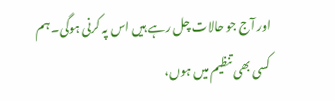اور آج جو حالات چل رہے ہیں اس پہ کرنی ہوگی۔ ہم کسی بھی تنظیم میں ہوں،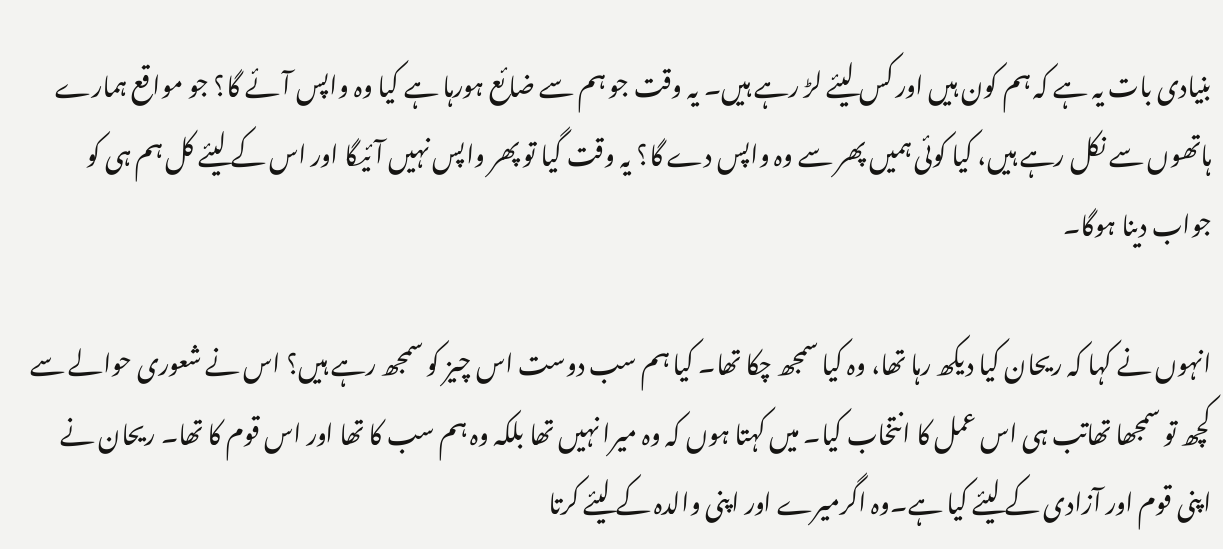بنیادی بات یہ ہے کہ ہم کون ہیں اور کس لیئے لڑ رہے ہیں۔ یہ وقت جو ہم سے ضائع ہورہا ہے کیا وہ واپس آئے گا؟ جو مواقع ہمارے ہاتھوں سے نکل رہے ہیں، کیا کوئی ہمیں پھر سے وہ واپس دے گا؟ یہ وقت گیا تو پھر واپس نہیں آئیگا اور اس کے لیئے کل ہم ہی کو جواب دینا ہوگا۔

انہوں نے کہا کہ ریحان کیا دیکھ رہا تھا، وہ کیا سمجھ چکا تھا۔ کیا ہم سب دوست اس چیز کو سمجھ رہے ہیں؟ اس نے شعوری حوالے سے کچھ تو سمجھا تھاتب ہی اس عمل کا انتخاب کیا۔ میں کہتا ہوں کہ وہ میرا نہیں تھا بلکہ وہ ہم سب کا تھا اور اس قوم کا تھا۔ ریحان نے اپنی قوم اور آزادی کے لیئے کیا ہے۔وہ اگرمیرے اور اپنی والدہ کے لیئے کرتا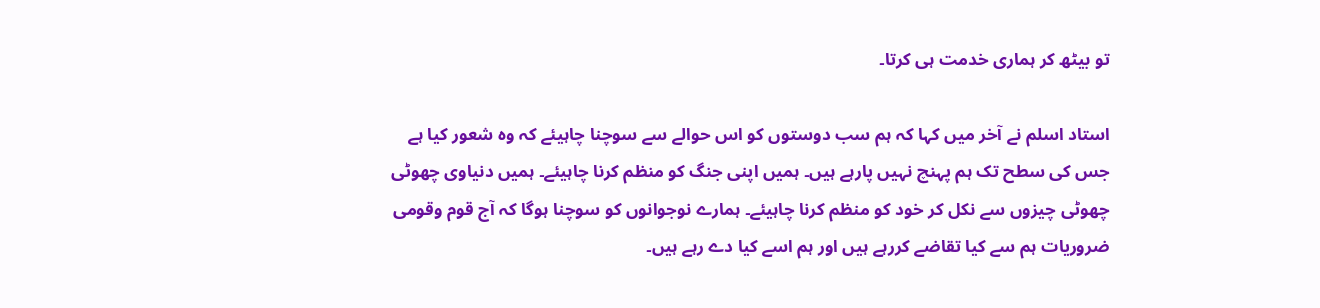تو بیٹھ کر ہماری خدمت ہی کرتا۔

استاد اسلم نے آخر میں کہا کہ ہم سب دوستوں کو اس حوالے سے سوچنا چاہیئے کہ وہ شعور کیا ہے جس کی سطح تک ہم پہنچ نہیں پارہے ہیں۔ ہمیں اپنی جنگ کو منظم کرنا چاہیئے۔ ہمیں دنیاوی چھوٹی چھوٹی چیزوں سے نکل کر خود کو منظم کرنا چاہیئے۔ ہمارے نوجوانوں کو سوچنا ہوگا کہ آج قوم وقومی ضروریات ہم سے کیا تقاضے کررہے ہیں اور ہم اسے کیا دے رہے ہیں۔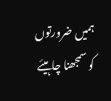ہمیں ضرورتوں کو سمجھنا چاہیئے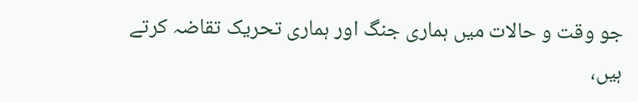جو وقت و حالات میں ہماری جنگ اور ہماری تحریک تقاضہ کرتے ہیں،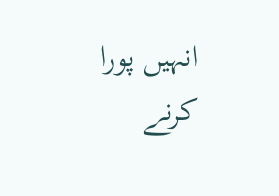انہیں پورا کرنے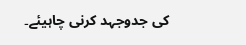کی جدوجہد کرنی چاہیئے۔